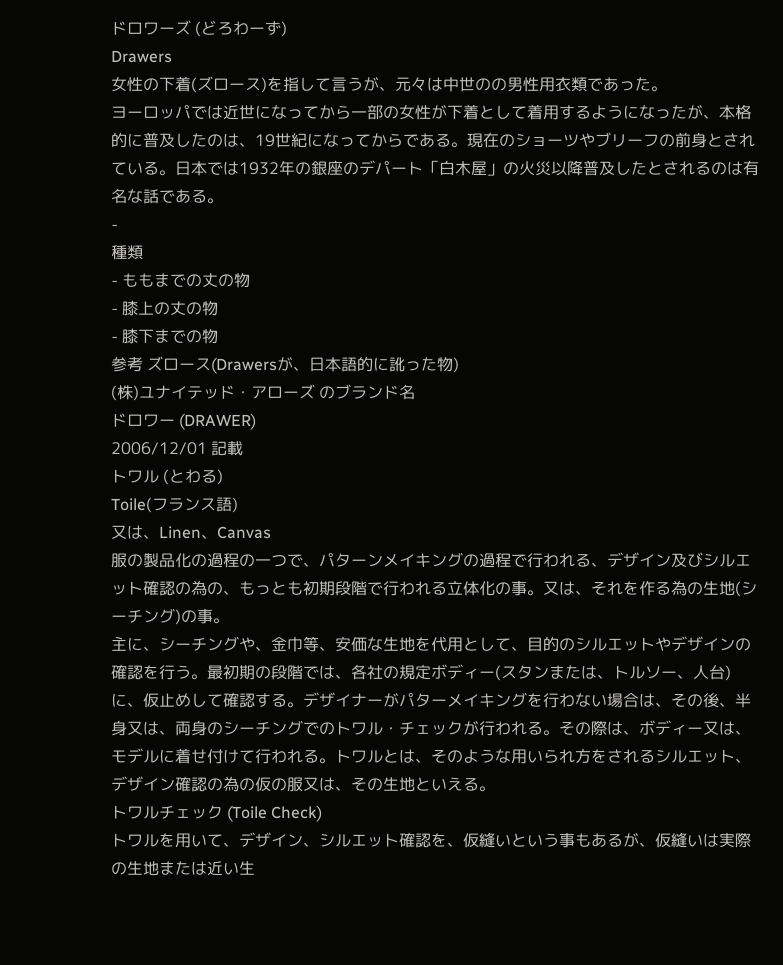ドロワーズ (どろわーず)
Drawers
女性の下着(ズロース)を指して言うが、元々は中世のの男性用衣類であった。
ヨーロッパでは近世になってから一部の女性が下着として着用するようになったが、本格的に普及したのは、19世紀になってからである。現在のショーツやブリーフの前身とされている。日本では1932年の銀座のデパート「白木屋」の火災以降普及したとされるのは有名な話である。
-
種類
- ももまでの丈の物
- 膝上の丈の物
- 膝下までの物
参考 ズロース(Drawersが、日本語的に訛った物)
(株)ユナイテッド・アローズ のブランド名
ドロワー (DRAWER)
2006/12/01 記載
トワル (とわる)
Toile(フランス語)
又は、Linen、Canvas
服の製品化の過程の一つで、パターンメイキングの過程で行われる、デザイン及びシルエット確認の為の、もっとも初期段階で行われる立体化の事。又は、それを作る為の生地(シーチング)の事。
主に、シーチングや、金巾等、安価な生地を代用として、目的のシルエットやデザインの確認を行う。最初期の段階では、各社の規定ボディー(スタンまたは、トルソー、人台)に、仮止めして確認する。デザイナーがパターメイキングを行わない場合は、その後、半身又は、両身のシーチングでのトワル・チェックが行われる。その際は、ボディー又は、モデルに着せ付けて行われる。トワルとは、そのような用いられ方をされるシルエット、デザイン確認の為の仮の服又は、その生地といえる。
トワルチェック (Toile Check)
トワルを用いて、デザイン、シルエット確認を、仮縫いという事もあるが、仮縫いは実際の生地または近い生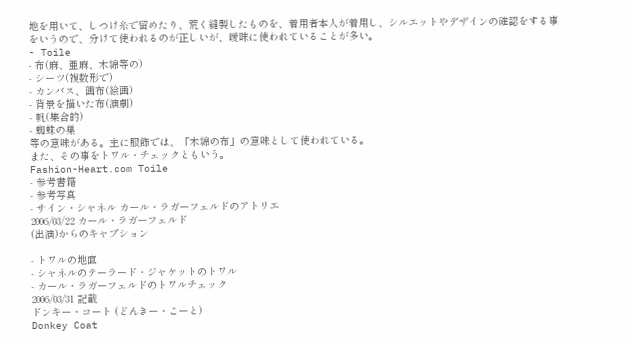地を用いて、しつけ糸で留めたり、荒く縫製したものを、着用者本人が着用し、シルエットやデザインの確認をする事をいうので、分けて使われるのが正しいが、曖昧に使われていることが多い。
- Toile
- 布(麻、亜麻、木綿等の)
- シーツ(複数形で)
- カンバス、画布(絵画)
- 背景を描いた布(演劇)
- 帆(集合的)
- 蜘蛛の巣
等の意味がある。主に服飾では、「木綿の布」の意味として使われている。
また、その事をトワル・チェックともいう。
Fashion-Heart.com Toile
- 参考書籍
- 参考写真
- サイン・シャネル カール・ラガーフェルドのアトリエ
2006/03/22 カール・ラガーフェルド
(出演)からのキャプション

- トワルの地直
- シャネルのテーラード・ジャケットのトワル
- カール・ラガーフェルドのトワルチェック
2006/03/31 記載
ドンキー・コート (どんきー・こーと)
Donkey Coat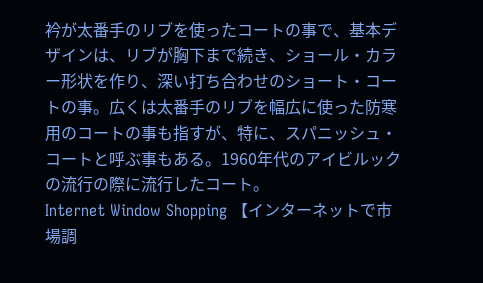衿が太番手のリブを使ったコートの事で、基本デザインは、リブが胸下まで続き、ショール・カラー形状を作り、深い打ち合わせのショート・コートの事。広くは太番手のリブを幅広に使った防寒用のコートの事も指すが、特に、スパニッシュ・コートと呼ぶ事もある。1960年代のアイビルックの流行の際に流行したコート。
Internet Window Shopping 【インターネットで市場調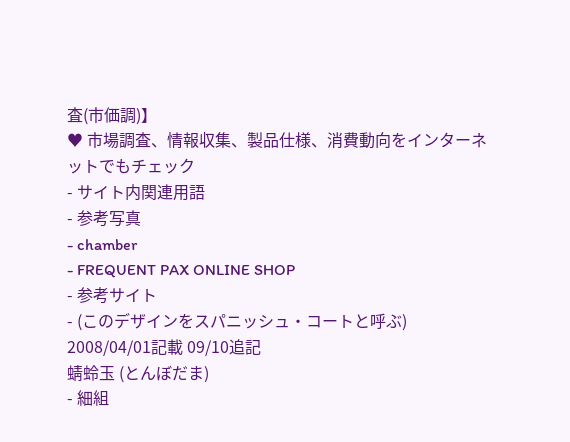査(市価調)】
♥ 市場調査、情報収集、製品仕様、消費動向をインターネットでもチェック
- サイト内関連用語
- 参考写真
- chamber
- FREQUENT PAX ONLINE SHOP
- 参考サイト
- (このデザインをスパニッシュ・コートと呼ぶ)
2008/04/01記載 09/10追記
蜻蛉玉 (とんぼだま)
- 細組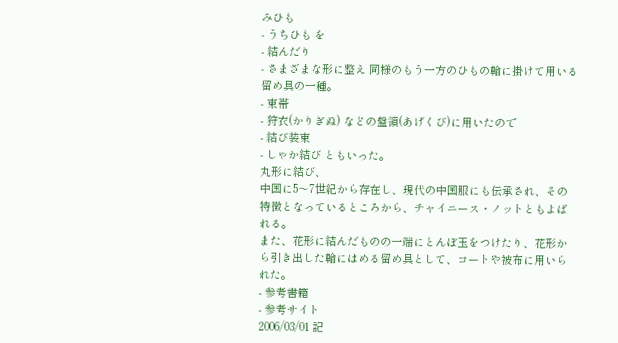みひも
- うちひも を
- 結んだり
- さまざまな形に整え 同様のもう一方のひもの輪に掛けて用いる留め具の一種。
- 束帯
- 狩衣(かりぎぬ) などの盤領(あげくび)に用いたので
- 結び装束
- しゃか結び ともいった。
丸形に結び、
中国に5〜7世紀から存在し、現代の中国服にも伝承され、その特徴となっているところから、チャイニース・ノットともよばれる。
また、花形に結んだものの一端にとんぼ玉をつけたり、花形から引き出した輪にはめる留め具として、コートや被布に用いられた。
- 参考書籍
- 参考サイト
2006/03/01 記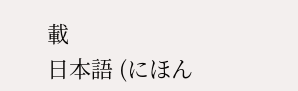載
日本語 (にほん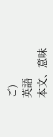ご)
英語
本文、意味